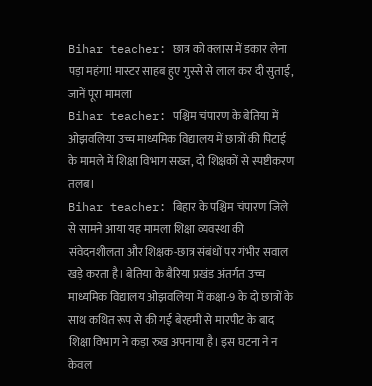Bihar teacher: छात्र को क्लास में डकार लेना पड़ा महंगा! मास्टर साहब हुए गुस्से से लाल कर दी सुताई, जानें पूरा मामला
Bihar teacher: पश्चिम चंपारण के बेतिया में ओझवलिया उच्च माध्यमिक विद्यालय में छात्रों की पिटाई के मामले में शिक्षा विभाग सख्त, दो शिक्षकों से स्पष्टीकरण तलब।
Bihar teacher: बिहार के पश्चिम चंपारण जिले से सामने आया यह मामला शिक्षा व्यवस्था की संवेदनशीलता और शिक्षक-छात्र संबंधों पर गंभीर सवाल खड़े करता है। बेतिया के बैरिया प्रखंड अंतर्गत उच्च माध्यमिक विद्यालय ओझवलिया में कक्षा-9 के दो छात्रों के साथ कथित रूप से की गई बेरहमी से मारपीट के बाद शिक्षा विभाग ने कड़ा रुख अपनाया है। इस घटना ने न केवल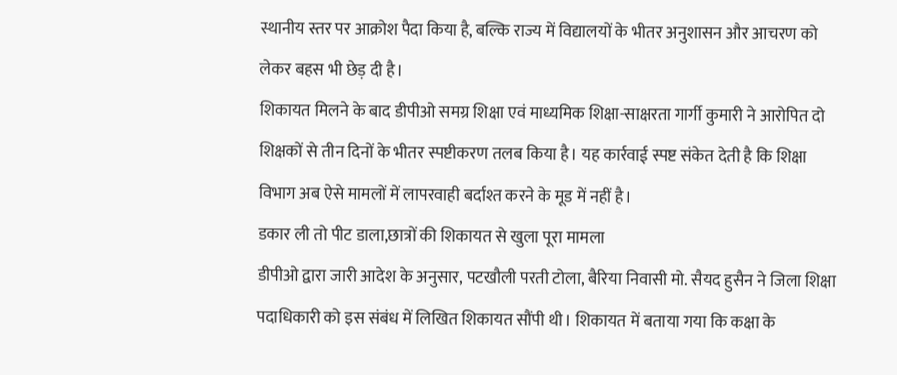स्थानीय स्तर पर आक्रोश पैदा किया है, बल्कि राज्य में विद्यालयों के भीतर अनुशासन और आचरण को लेकर बहस भी छेड़ दी है।
शिकायत मिलने के बाद डीपीओ समग्र शिक्षा एवं माध्यमिक शिक्षा-साक्षरता गार्गी कुमारी ने आरोपित दो शिक्षकों से तीन दिनों के भीतर स्पष्टीकरण तलब किया है। यह कार्रवाई स्पष्ट संकेत देती है कि शिक्षा विभाग अब ऐसे मामलों में लापरवाही बर्दाश्त करने के मूड में नहीं है।
डकार ली तो पीट डाला,छात्रों की शिकायत से खुला पूरा मामला
डीपीओ द्वारा जारी आदेश के अनुसार, पटखौली परती टोला, बैरिया निवासी मो. सैयद हुसैन ने जिला शिक्षा पदाधिकारी को इस संबंध में लिखित शिकायत सौंपी थी। शिकायत में बताया गया कि कक्षा के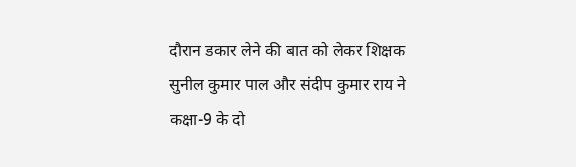दौरान डकार लेने की बात को लेकर शिक्षक सुनील कुमार पाल और संदीप कुमार राय ने कक्षा-9 के दो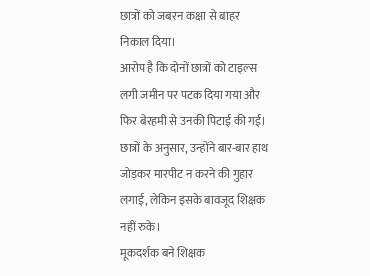छात्रों को जबरन कक्षा से बाहर निकाल दिया।
आरोप है कि दोनों छात्रों को टाइल्स लगी जमीन पर पटक दिया गया और फिर बेरहमी से उनकी पिटाई की गई। छात्रों के अनुसार, उन्होंने बार-बार हाथ जोड़कर मारपीट न करने की गुहार लगाई, लेकिन इसके बावजूद शिक्षक नहीं रुके।
मूकदर्शक बने शिक्षक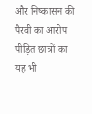और निष्कासन की पैरवी का आरोप
पीड़ित छात्रों का यह भी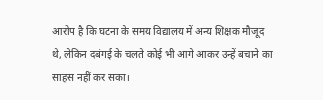आरोप है कि घटना के समय विद्यालय में अन्य शिक्षक मौजूद थे, लेकिन दबंगई के चलते कोई भी आगे आकर उन्हें बचाने का साहस नहीं कर सका।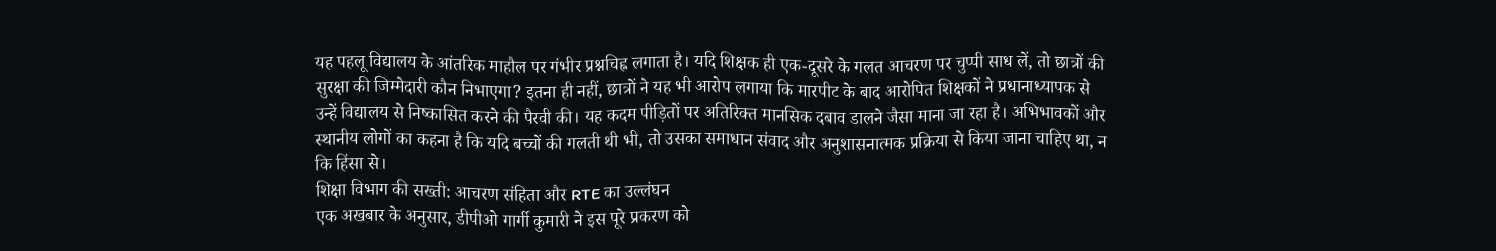यह पहलू विद्यालय के आंतरिक माहौल पर गंभीर प्रश्नचिह्न लगाता है। यदि शिक्षक ही एक-दूसरे के गलत आचरण पर चुप्पी साध लें, तो छात्रों की सुरक्षा की जिम्मेदारी कौन निभाएगा? इतना ही नहीं, छात्रों ने यह भी आरोप लगाया कि मारपीट के बाद आरोपित शिक्षकों ने प्रधानाध्यापक से उन्हें विद्यालय से निष्कासित करने की पैरवी की। यह कदम पीड़ितों पर अतिरिक्त मानसिक दबाव डालने जैसा माना जा रहा है। अभिभावकों और स्थानीय लोगों का कहना है कि यदि बच्चों की गलती थी भी, तो उसका समाधान संवाद और अनुशासनात्मक प्रक्रिया से किया जाना चाहिए था, न कि हिंसा से।
शिक्षा विभाग की सख्ती: आचरण संहिता और RTE का उल्लंघन
एक अखबार के अनुसार, डीपीओ गार्गी कुमारी ने इस पूरे प्रकरण को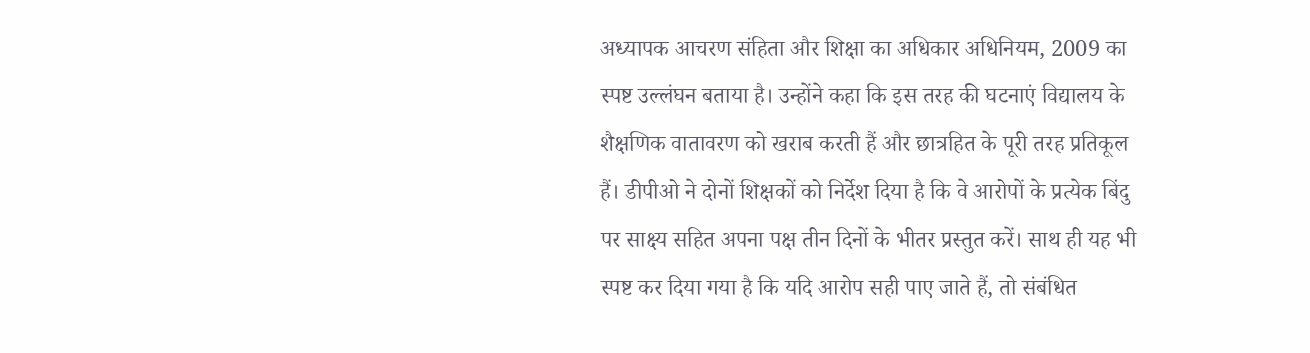अध्यापक आचरण संहिता और शिक्षा का अधिकार अधिनियम, 2009 का स्पष्ट उल्लंघन बताया है। उन्होंने कहा कि इस तरह की घटनाएं विद्यालय के शैक्षणिक वातावरण को खराब करती हैं और छात्रहित के पूरी तरह प्रतिकूल हैं। डीपीओ ने दोनों शिक्षकों को निर्देश दिया है कि वे आरोपों के प्रत्येक बिंदु पर साक्ष्य सहित अपना पक्ष तीन दिनों के भीतर प्रस्तुत करें। साथ ही यह भी स्पष्ट कर दिया गया है कि यदि आरोप सही पाए जाते हैं, तो संबंधित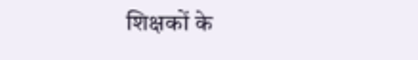शिक्षकों के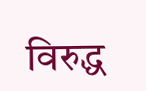विरुद्ध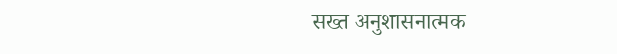सख्त अनुशासनात्मक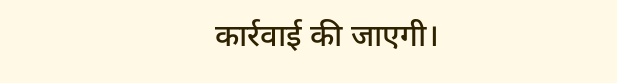कार्रवाई की जाएगी।